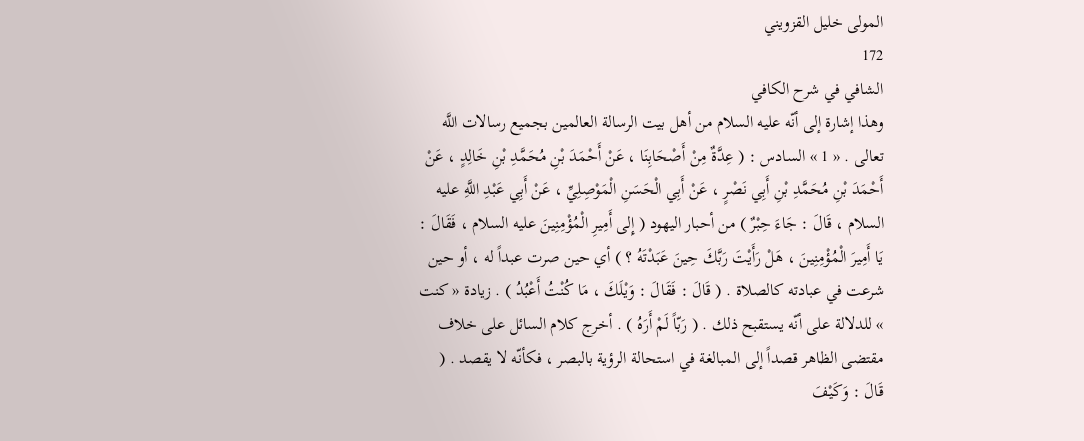المولى خليل القزويني
172
الشافي في شرح الكافي
وهذا إشارة إلى أنّه عليه السلام من أهل بيت الرسالة العالمين بجميع رسالات اللَّه تعالى . « 1 » السادس : ( عِدَّةٌ مِنْ أَصْحَابِنَا ، عَنْ أَحْمَدَ بْنِ مُحَمَّدِ بْنِ خَالِدٍ ، عَنْ أَحْمَدَ بْنِ مُحَمَّدِ بْنِ أَبِي نَصْرٍ ، عَنْ أَبِي الْحَسَنِ الْمَوْصِلِيِّ ، عَنْ أَبِي عَبْدِ اللَّهِ عليه السلام ، قَالَ : جَاءَ حِبْرٌ ) من أحبار اليهود ( إِلى أَمِيرِ الْمُؤْمِنِينَ عليه السلام ، فَقَالَ : يَا أَمِيرَ الْمُؤْمِنِينَ ، هَلْ رَأَيْتَ رَبَّكَ حِينَ عَبَدْتَهُ ؟ ) أي حين صرت عبداً له ، أو حين شرعت في عبادته كالصلاة . ( قَالَ : فَقَالَ : وَيْلَكَ ، مَا كُنْتُ أَعْبُدُ ) . زيادة « كنت » للدلالة على أنّه يستقبح ذلك . ( رَبّاً لَمْ أَرَهُ ) . أخرج كلام السائل على خلاف مقتضى الظاهر قصداً إلى المبالغة في استحالة الرؤية بالبصر ، فكأنّه لا يقصد . ( قَالَ : وَكَيْفَ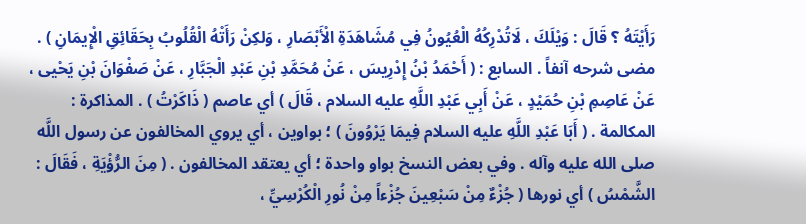رَأَيْتَهُ ؟ قَالَ : وَيْلَكَ ، لَاتُدْرِكُهُ الْعُيُونُ فِي مُشَاهَدَةِ الْأَبْصَارِ ، وَلكِنْ رَأَتْهُ الْقُلُوبُ بِحَقَائِقِ الْإِيمَانِ ) . مضى شرحه آنفاً . السابع : ( أَحْمَدُ بْنُ إِدْرِيسَ ، عَنْ مُحَمَّدِ بْنِ عَبْدِ الْجَبَّارِ ، عَنْ صَفْوَانَ بْنِ يَحْيى ، عَنْ عَاصِمِ بْنِ حُمَيْدٍ ، عَنْ أَبِي عَبْدِ اللَّهِ عليه السلام ، قَالَ ) أي عاصم ( ذَاكَرْتُ ) . المذاكرة : المكالمة . ( أَبَا عَبْدِ اللَّهِ عليه السلام فِيمَا يَرْوُونَ ) ؛ بواوين ، أي يروي المخالفون عن رسول اللَّه صلى الله عليه وآله . وفي بعض النسخ بواو واحدة ؛ أي يعتقد المخالفون . ( مِنَ الرُّؤْيَةِ ، فَقَالَ : الشَّمْسُ ) أي نورها ( جُزْءٌ مِنْ سَبْعِينَ جُزْءاً مِنْ نُورِ الْكُرْسِيِّ ،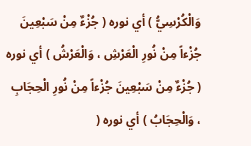وَالْكُرْسِيُّ ) أي نوره ( جُزْءٌ مِنْ سَبْعِينَ جُزْءاً مِنْ نُورِ الْعَرْشِ ، وَالْعَرْشُ ) أي نوره ( جُزْءٌ مِنْ سَبْعِينَ جُزْءاً مِنْ نُورِ الْحِجَابِ ، وَالْحِجَابُ ) أي نوره (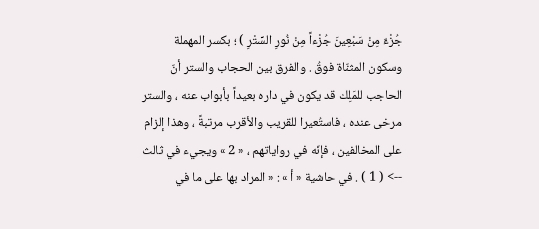جُزْءٌ مِنْ سَبْعِينَ جُزْءاً مِنْ نُورِ السِّتْرِ ) ؛ بكسر المهملة وسكون المثنّاة فوقُ . والفرق بين الحجاب والستر أنّ الحاجب للمَلِك قد يكون في داره بعيداً بأبواب عنه ، والستر مرخى عنده ، فاستُعيرا للقريب والأقرب مرتبةً ، وهذا إلزام على المخالفين ، فإنّه في رواياتهم ، « 2 » ويجيء في ثالث
--> ( 1 ) . في حاشية « أ » : « المراد بها على ما في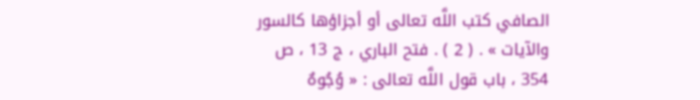الصافي كتب اللَّه تعالى أو أجزاؤها كالسور والآيات » . ( 2 ) . فتح الباري ، ج 13 ، ص 354 ، باب قول اللَّه تعالى : « وُجُوهٌ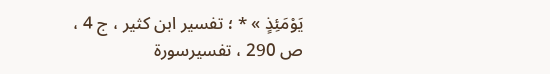يَوْمَئِذٍ » * ؛ تفسير ابن كثير ، ج 4 ، ص 290 ، تفسيرسورة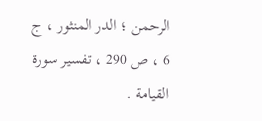الرحمن ؛ الدر المنثور ، ج 6 ، ص 290 ، تفسير سورة القيامة .